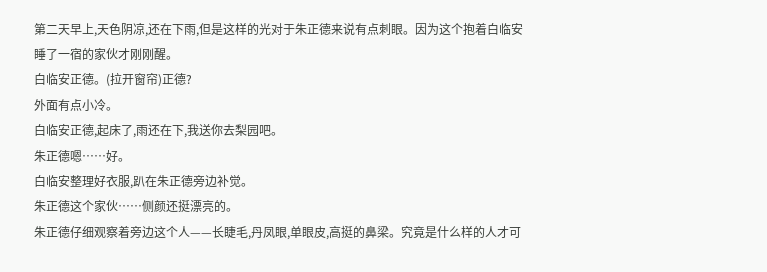第二天早上,天色阴凉,还在下雨,但是这样的光对于朱正德来说有点刺眼。因为这个抱着白临安睡了一宿的家伙才刚刚醒。
白临安正德。(拉开窗帘)正德?
外面有点小冷。
白临安正德,起床了,雨还在下,我送你去梨园吧。
朱正德嗯……好。
白临安整理好衣服,趴在朱正德旁边补觉。
朱正德这个家伙……侧颜还挺漂亮的。
朱正德仔细观察着旁边这个人——长睫毛,丹凤眼,单眼皮,高挺的鼻梁。究竟是什么样的人才可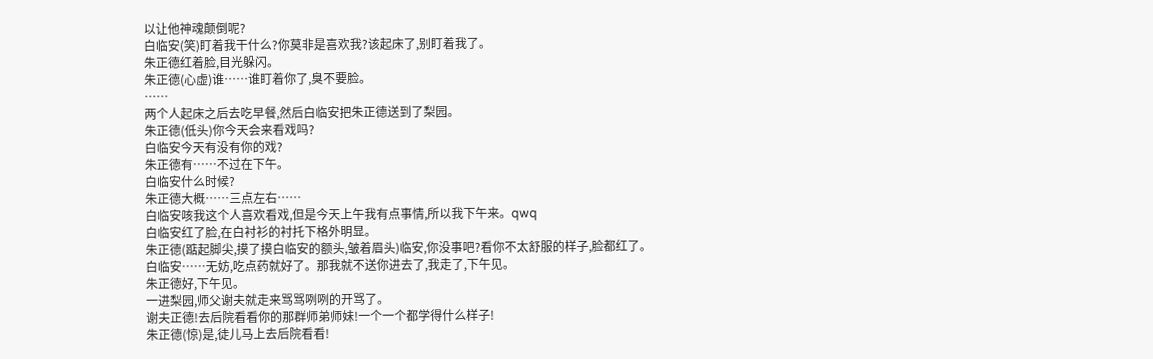以让他神魂颠倒呢?
白临安(笑)盯着我干什么?你莫非是喜欢我?该起床了,别盯着我了。
朱正德红着脸,目光躲闪。
朱正德(心虚)谁……谁盯着你了,臭不要脸。
……
两个人起床之后去吃早餐,然后白临安把朱正德送到了梨园。
朱正德(低头)你今天会来看戏吗?
白临安今天有没有你的戏?
朱正德有……不过在下午。
白临安什么时候?
朱正德大概……三点左右……
白临安咳我这个人喜欢看戏,但是今天上午我有点事情,所以我下午来。qwq
白临安红了脸,在白衬衫的衬托下格外明显。
朱正德(踮起脚尖,摸了摸白临安的额头,皱着眉头)临安,你没事吧?看你不太舒服的样子,脸都红了。
白临安……无妨,吃点药就好了。那我就不送你进去了,我走了,下午见。
朱正德好,下午见。
一进梨园,师父谢夫就走来骂骂咧咧的开骂了。
谢夫正德!去后院看看你的那群师弟师妹!一个一个都学得什么样子!
朱正德(惊)是,徒儿马上去后院看看!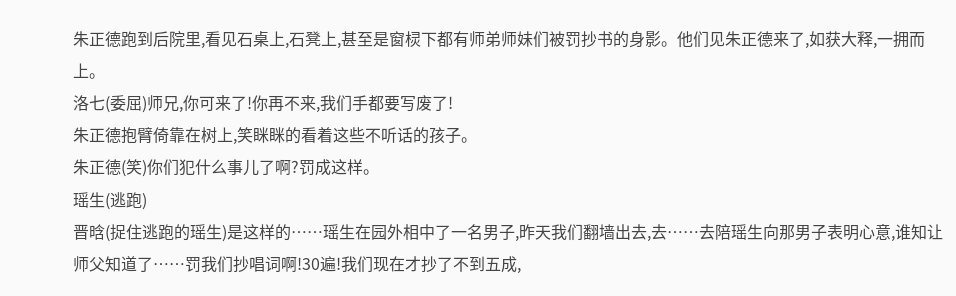朱正德跑到后院里,看见石桌上,石凳上,甚至是窗棂下都有师弟师妹们被罚抄书的身影。他们见朱正德来了,如获大释,一拥而上。
洛七(委屈)师兄,你可来了!你再不来,我们手都要写废了!
朱正德抱臂倚靠在树上,笑眯眯的看着这些不听话的孩子。
朱正德(笑)你们犯什么事儿了啊?罚成这样。
瑶生(逃跑)
晋晗(捉住逃跑的瑶生)是这样的……瑶生在园外相中了一名男子,昨天我们翻墙出去,去……去陪瑶生向那男子表明心意,谁知让师父知道了……罚我们抄唱词啊!30遍!我们现在才抄了不到五成,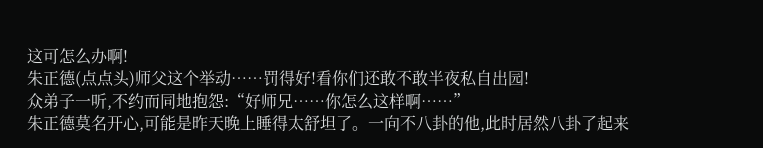这可怎么办啊!
朱正德(点点头)师父这个举动……罚得好!看你们还敢不敢半夜私自出园!
众弟子一听,不约而同地抱怨:“好师兄……你怎么这样啊……”
朱正德莫名开心,可能是昨天晚上睡得太舒坦了。一向不八卦的他,此时居然八卦了起来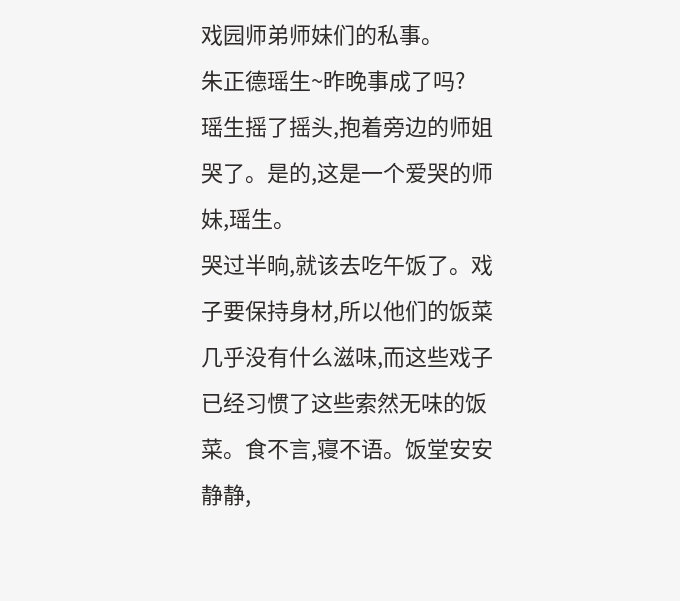戏园师弟师妹们的私事。
朱正德瑶生~昨晚事成了吗?
瑶生摇了摇头,抱着旁边的师姐哭了。是的,这是一个爱哭的师妹,瑶生。
哭过半晌,就该去吃午饭了。戏子要保持身材,所以他们的饭菜几乎没有什么滋味,而这些戏子已经习惯了这些索然无味的饭菜。食不言,寝不语。饭堂安安静静,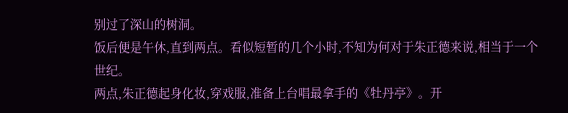别过了深山的树洞。
饭后便是午休,直到两点。看似短暂的几个小时,不知为何对于朱正德来说,相当于一个世纪。
两点,朱正德起身化妆,穿戏服,准备上台唱最拿手的《牡丹亭》。开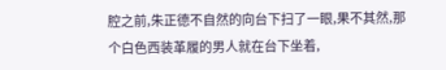腔之前,朱正德不自然的向台下扫了一眼,果不其然,那个白色西装革履的男人就在台下坐着,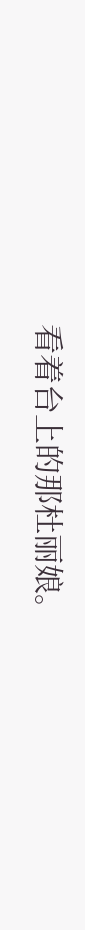看着台上的那杜丽娘。